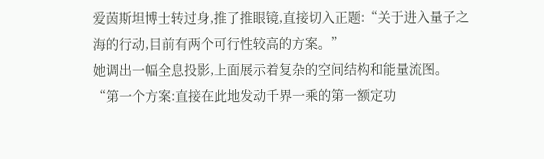爱茵斯坦博士转过身,推了推眼镜,直接切入正题:“关于进入量子之海的行动,目前有两个可行性较高的方案。”
她调出一幅全息投影,上面展示着复杂的空间结构和能量流图。
“第一个方案:直接在此地发动千界一乘的第一额定功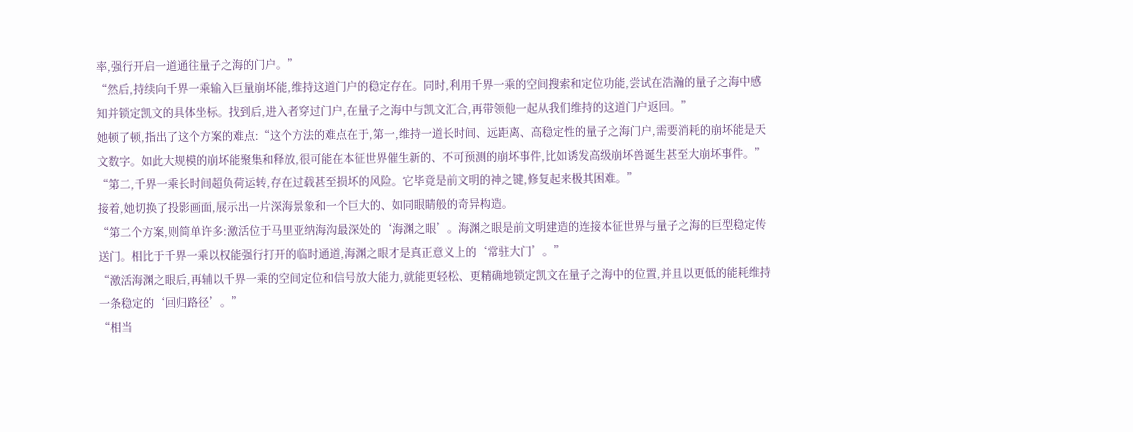率,强行开启一道通往量子之海的门户。”
“然后,持续向千界一乘输入巨量崩坏能,维持这道门户的稳定存在。同时,利用千界一乘的空间搜索和定位功能,尝试在浩瀚的量子之海中感知并锁定凯文的具体坐标。找到后,进入者穿过门户,在量子之海中与凯文汇合,再带领他一起从我们维持的这道门户返回。”
她顿了顿,指出了这个方案的难点:“这个方法的难点在于,第一,维持一道长时间、远距离、高稳定性的量子之海门户,需要消耗的崩坏能是天文数字。如此大规模的崩坏能聚集和释放,很可能在本征世界催生新的、不可预测的崩坏事件,比如诱发高级崩坏兽诞生甚至大崩坏事件。”
“第二,千界一乘长时间超负荷运转,存在过载甚至损坏的风险。它毕竟是前文明的神之键,修复起来极其困难。”
接着,她切换了投影画面,展示出一片深海景象和一个巨大的、如同眼睛般的奇异构造。
“第二个方案,则简单许多:激活位于马里亚纳海沟最深处的‘海渊之眼’。海渊之眼是前文明建造的连接本征世界与量子之海的巨型稳定传送门。相比于千界一乘以权能强行打开的临时通道,海渊之眼才是真正意义上的‘常驻大门’。”
“激活海渊之眼后,再辅以千界一乘的空间定位和信号放大能力,就能更轻松、更精确地锁定凯文在量子之海中的位置,并且以更低的能耗维持一条稳定的‘回归路径’。”
“相当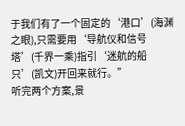于我们有了一个固定的‘港口’(海渊之眼),只需要用‘导航仪和信号塔’(千界一乘)指引‘迷航的船只’(凯文)开回来就行。”
听完两个方案,景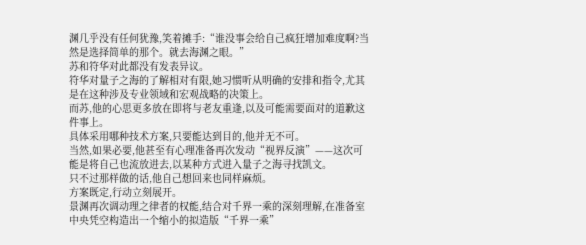渊几乎没有任何犹豫,笑着摊手:“谁没事会给自己疯狂增加难度啊?当然是选择简单的那个。就去海渊之眼。”
苏和符华对此都没有发表异议。
符华对量子之海的了解相对有限,她习惯听从明确的安排和指令,尤其是在这种涉及专业领域和宏观战略的决策上。
而苏,他的心思更多放在即将与老友重逢,以及可能需要面对的道歉这件事上。
具体采用哪种技术方案,只要能达到目的,他并无不可。
当然,如果必要,他甚至有心理准备再次发动“视界反演”——这次可能是将自己也流放进去,以某种方式进入量子之海寻找凯文。
只不过那样做的话,他自己想回来也同样麻烦。
方案既定,行动立刻展开。
景渊再次调动理之律者的权能,结合对千界一乘的深刻理解,在准备室中央凭空构造出一个缩小的拟造版“千界一乘”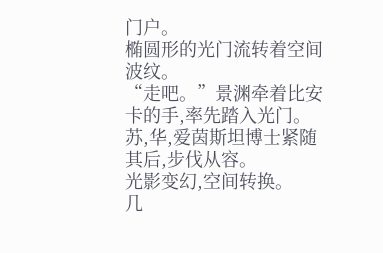门户。
椭圆形的光门流转着空间波纹。
“走吧。”景渊牵着比安卡的手,率先踏入光门。
苏,华,爱茵斯坦博士紧随其后,步伐从容。
光影变幻,空间转换。
几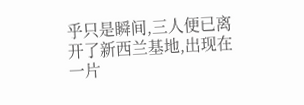乎只是瞬间,三人便已离开了新西兰基地,出现在一片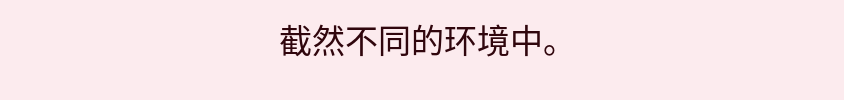截然不同的环境中。